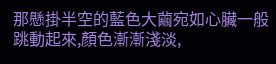那懸掛半空的藍色大繭宛如心臟一般跳動起來,顏色漸漸淺淡,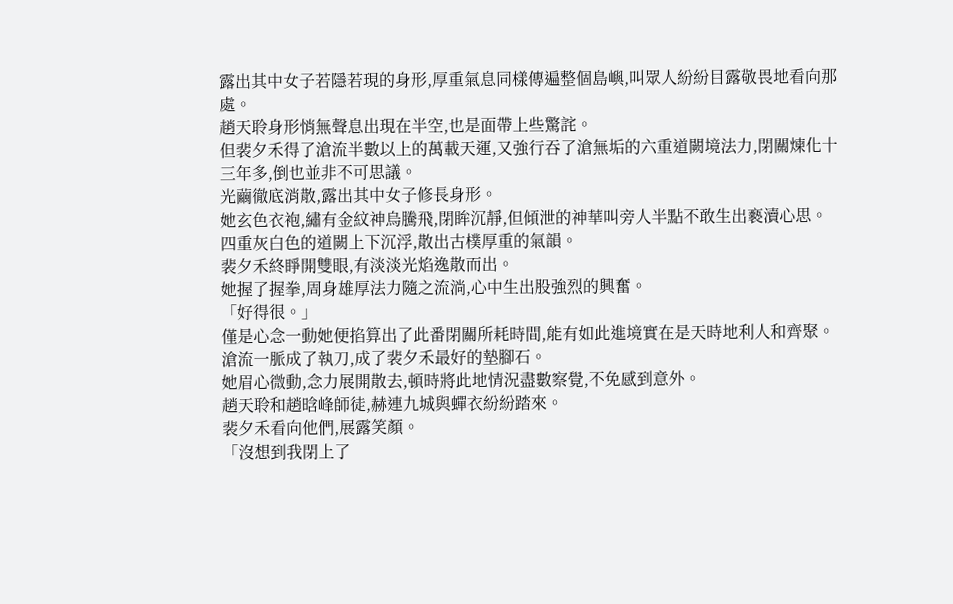露出其中女子若隱若現的身形,厚重氣息同樣傳遍整個島嶼,叫眾人紛紛目露敬畏地看向那處。
趙天聆身形悄無聲息出現在半空,也是面帶上些驚詫。
但裴夕禾得了滄流半數以上的萬載天運,又強行吞了滄無垢的六重道闕境法力,閉關煉化十三年多,倒也並非不可思議。
光繭徹底消散,露出其中女子修長身形。
她玄色衣袍,繡有金紋神烏騰飛,閉眸沉靜,但傾泄的神華叫旁人半點不敢生出褻瀆心思。
四重灰白色的道闕上下沉浮,散出古樸厚重的氣韻。
裴夕禾終睜開雙眼,有淡淡光焰逸散而出。
她握了握拳,周身雄厚法力隨之流淌,心中生出股強烈的興奮。
「好得很。」
僅是心念一動她便掐算出了此番閉關所耗時間,能有如此進境實在是天時地利人和齊聚。
滄流一脈成了執刀,成了裴夕禾最好的墊腳石。
她眉心微動,念力展開散去,頓時將此地情況盡數察覺,不免感到意外。
趙天聆和趙晗峰師徒,赫連九城與蟬衣紛紛踏來。
裴夕禾看向他們,展露笑顏。
「沒想到我閉上了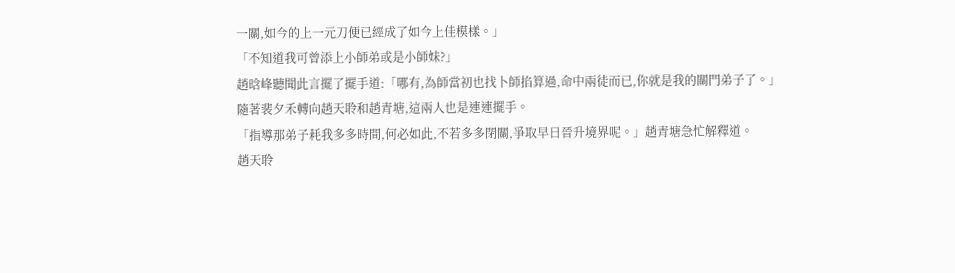一關,如今的上一元刀便已經成了如今上佳模樣。」
「不知道我可曾添上小師弟或是小師妹?」
趙晗峰聽聞此言擺了擺手道:「哪有,為師當初也找卜師掐算過,命中兩徒而已,你就是我的關門弟子了。」
隨著裴夕禾轉向趙天聆和趙青塘,這兩人也是連連擺手。
「指導那弟子耗我多多時間,何必如此,不若多多閉關,爭取早日晉升境界呢。」趙青塘急忙解釋道。
趙天聆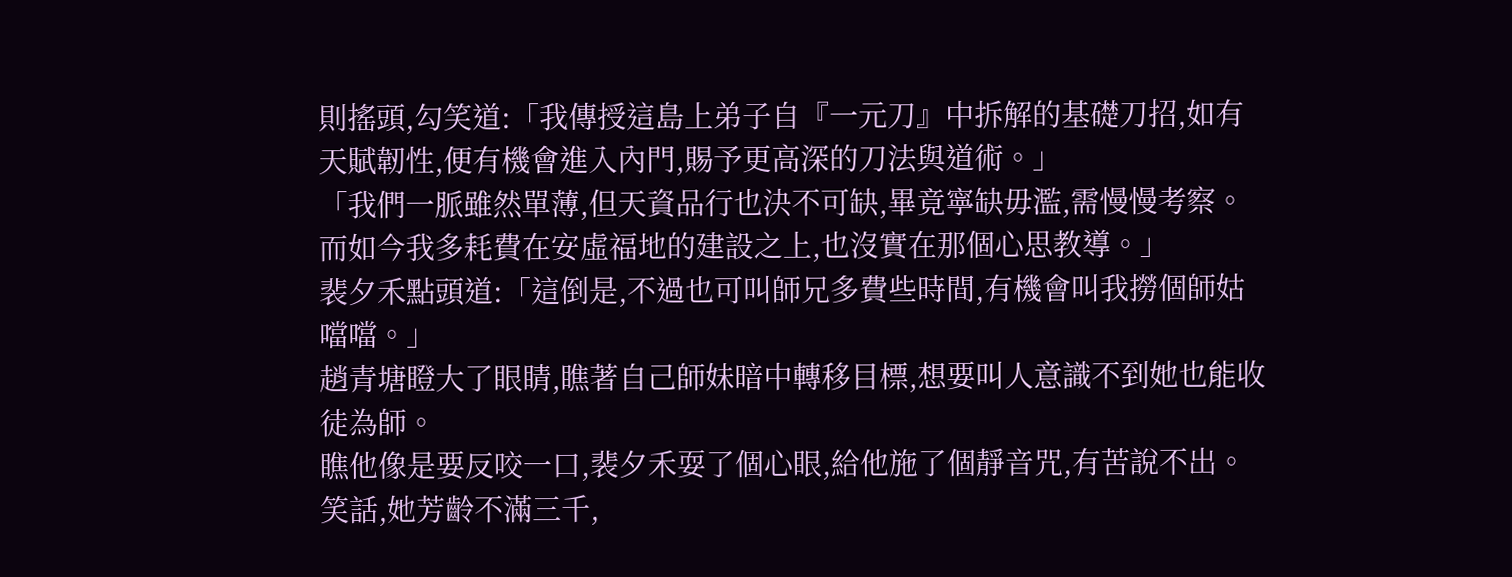則搖頭,勾笑道:「我傳授這島上弟子自『一元刀』中拆解的基礎刀招,如有天賦韌性,便有機會進入內門,賜予更高深的刀法與道術。」
「我們一脈雖然單薄,但天資品行也決不可缺,畢竟寧缺毋濫,需慢慢考察。而如今我多耗費在安虛福地的建設之上,也沒實在那個心思教導。」
裴夕禾點頭道:「這倒是,不過也可叫師兄多費些時間,有機會叫我撈個師姑噹噹。」
趙青塘瞪大了眼睛,瞧著自己師妹暗中轉移目標,想要叫人意識不到她也能收徒為師。
瞧他像是要反咬一口,裴夕禾耍了個心眼,給他施了個靜音咒,有苦說不出。
笑話,她芳齡不滿三千,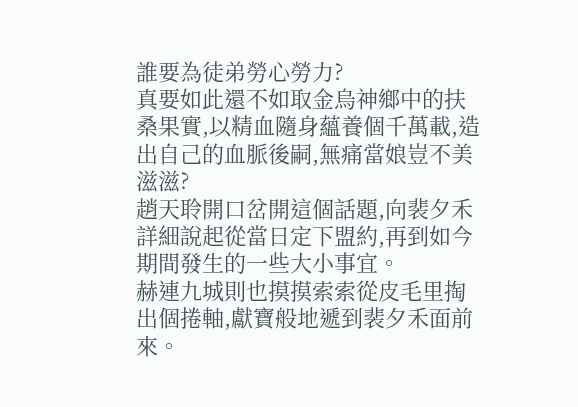誰要為徒弟勞心勞力?
真要如此還不如取金烏神鄉中的扶桑果實,以精血隨身蘊養個千萬載,造出自己的血脈後嗣,無痛當娘豈不美滋滋?
趙天聆開口岔開這個話題,向裴夕禾詳細說起從當日定下盟約,再到如今期間發生的一些大小事宜。
赫連九城則也摸摸索索從皮毛里掏出個捲軸,獻寶般地遞到裴夕禾面前來。